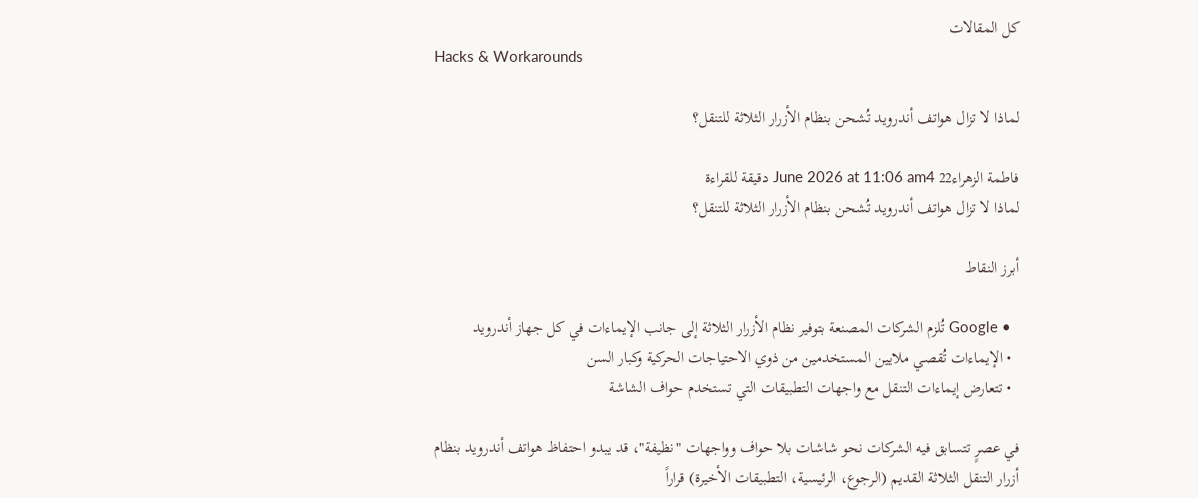كل المقالات
Hacks & Workarounds

لماذا لا تزال هواتف أندرويد تُشحن بنظام الأزرار الثلاثة للتنقل؟

فاطمة الزهراء22 June 2026 at 11:06 am4 دقيقة للقراءة
لماذا لا تزال هواتف أندرويد تُشحن بنظام الأزرار الثلاثة للتنقل؟

أبرز النقاط

  • Google تُلزم الشركات المصنعة بتوفير نظام الأزرار الثلاثة إلى جانب الإيماءات في كل جهاز أندرويد
  • الإيماءات تُقصي ملايين المستخدمين من ذوي الاحتياجات الحركية وكبار السن
  • تتعارض إيماءات التنقل مع واجهات التطبيقات التي تستخدم حواف الشاشة

في عصرٍ تتسابق فيه الشركات نحو شاشات بلا حواف وواجهات "نظيفة"، قد يبدو احتفاظ هواتف أندرويد بنظام أزرار التنقل الثلاثة القديم (الرجوع، الرئيسية، التطبيقات الأخيرة) قراراً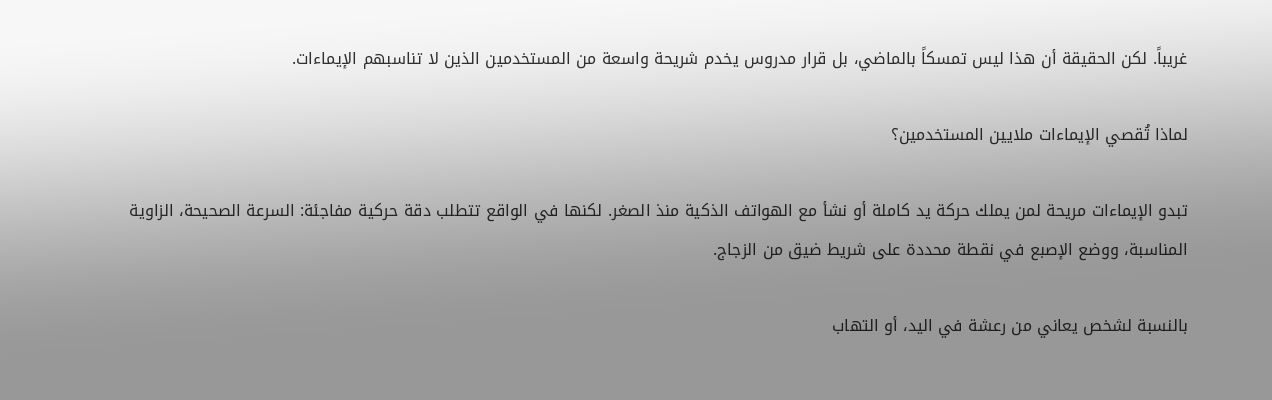غريباً. لكن الحقيقة أن هذا ليس تمسكاً بالماضي، بل قرار مدروس يخدم شريحة واسعة من المستخدمين الذين لا تناسبهم الإيماءات.

لماذا تُقصي الإيماءات ملايين المستخدمين؟

تبدو الإيماءات مريحة لمن يملك حركة يد كاملة أو نشأ مع الهواتف الذكية منذ الصغر. لكنها في الواقع تتطلب دقة حركية مفاجئة: السرعة الصحيحة، الزاوية المناسبة، ووضع الإصبع في نقطة محددة على شريط ضيق من الزجاج.

بالنسبة لشخص يعاني من رعشة في اليد، أو التهاب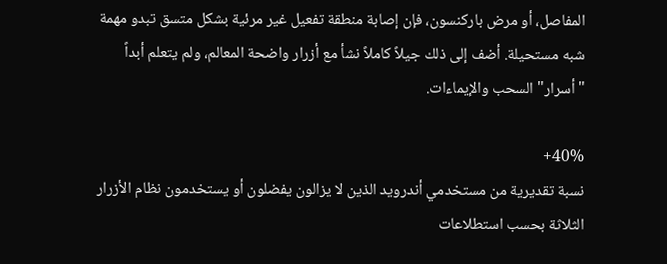المفاصل، أو مرض باركنسون، فإن إصابة منطقة تفعيل غير مرئية بشكل متسق تبدو مهمة شبه مستحيلة. أضف إلى ذلك جيلاً كاملاً نشأ مع أزرار واضحة المعالم، ولم يتعلم أبداً "أسرار" السحب والإيماءات.

40%+
نسبة تقديرية من مستخدمي أندرويد الذين لا يزالون يفضلون أو يستخدمون نظام الأزرار الثلاثة بحسب استطلاعات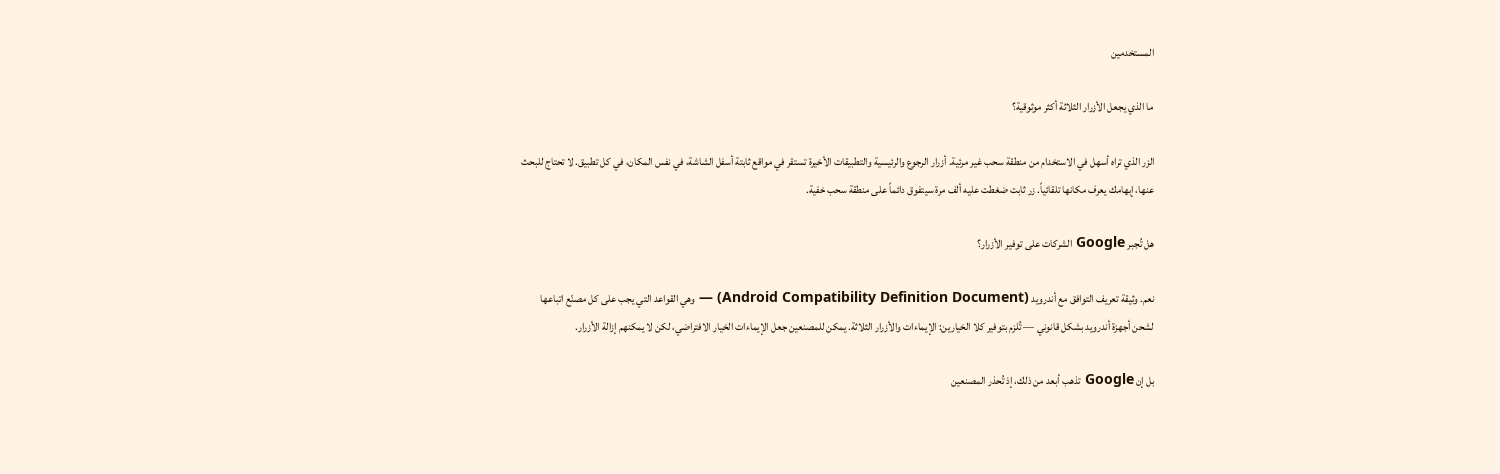المستخدمين

ما الذي يجعل الأزرار الثلاثة أكثر موثوقية؟

الزر الذي تراه أسهل في الاستخدام من منطقة سحب غير مرئية. أزرار الرجوع والرئيسية والتطبيقات الأخيرة تستقر في مواقع ثابتة أسفل الشاشة، في نفس المكان، في كل تطبيق. لا تحتاج للبحث عنها، إبهامك يعرف مكانها تلقائياً. زر ثابت ضغطت عليه ألف مرة سيتفوق دائماً على منطقة سحب خفية.

هل تُجبر Google الشركات على توفير الأزرار؟

نعم. وثيقة تعريف التوافق مع أندرويد (Android Compatibility Definition Document) — وهي القواعد التي يجب على كل مصنّع اتباعها لشحن أجهزة أندرويد بشكل قانوني — تُلزم بتوفير كلا الخيارين: الإيماءات والأزرار الثلاثة. يمكن للمصنعين جعل الإيماءات الخيار الافتراضي، لكن لا يمكنهم إزالة الأزرار.

بل إن Google تذهب أبعد من ذلك، إذ تُحذر المصنعين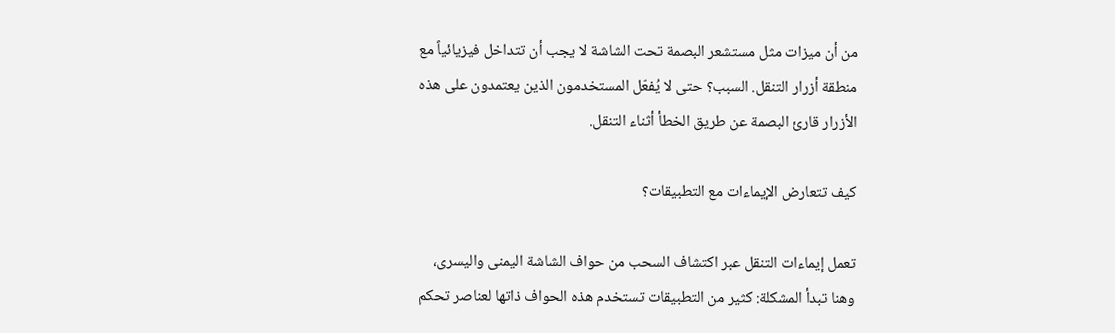من أن ميزات مثل مستشعر البصمة تحت الشاشة لا يجب أن تتداخل فيزيائياً مع منطقة أزرار التنقل. السبب؟ حتى لا يُفعّل المستخدمون الذين يعتمدون على هذه الأزرار قارئ البصمة عن طريق الخطأ أثناء التنقل.

كيف تتعارض الإيماءات مع التطبيقات؟

تعمل إيماءات التنقل عبر اكتشاف السحب من حواف الشاشة اليمنى واليسرى، وهنا تبدأ المشكلة: كثير من التطبيقات تستخدم هذه الحواف ذاتها لعناصر تحكم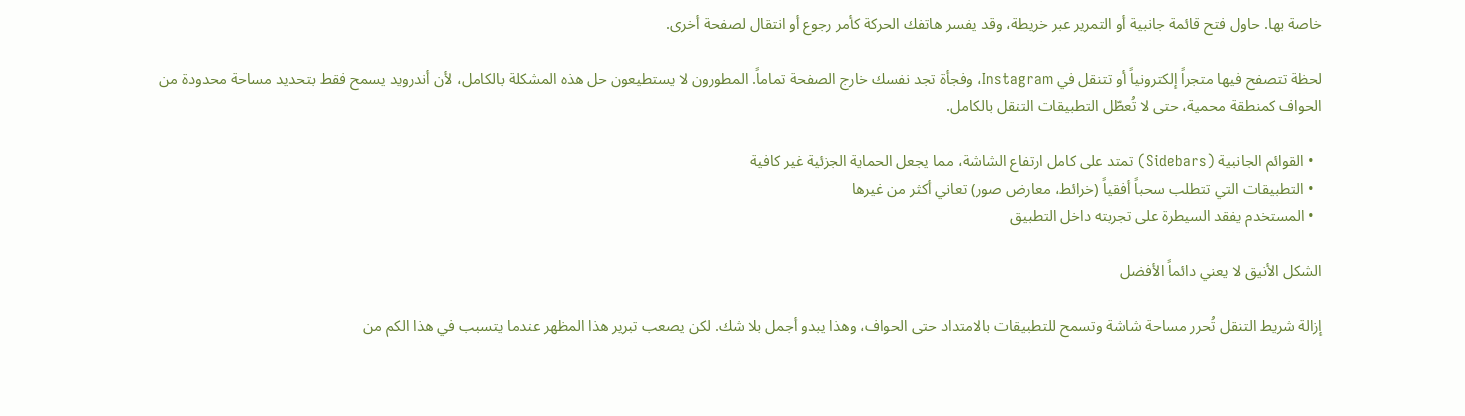خاصة بها. حاول فتح قائمة جانبية أو التمرير عبر خريطة، وقد يفسر هاتفك الحركة كأمر رجوع أو انتقال لصفحة أخرى.

لحظة تتصفح فيها متجراً إلكترونياً أو تتنقل في Instagram، وفجأة تجد نفسك خارج الصفحة تماماً. المطورون لا يستطيعون حل هذه المشكلة بالكامل، لأن أندرويد يسمح فقط بتحديد مساحة محدودة من الحواف كمنطقة محمية، حتى لا تُعطّل التطبيقات التنقل بالكامل.

  • القوائم الجانبية (Sidebars) تمتد على كامل ارتفاع الشاشة، مما يجعل الحماية الجزئية غير كافية
  • التطبيقات التي تتطلب سحباً أفقياً (خرائط، معارض صور) تعاني أكثر من غيرها
  • المستخدم يفقد السيطرة على تجربته داخل التطبيق

الشكل الأنيق لا يعني دائماً الأفضل

إزالة شريط التنقل تُحرر مساحة شاشة وتسمح للتطبيقات بالامتداد حتى الحواف، وهذا يبدو أجمل بلا شك. لكن يصعب تبرير هذا المظهر عندما يتسبب في هذا الكم من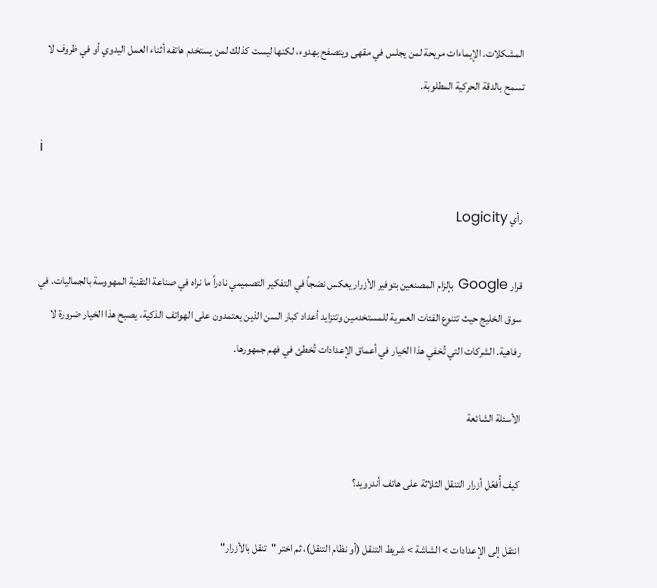المشكلات. الإيماءات مريحة لمن يجلس في مقهى ويتصفح بهدوء، لكنها ليست كذلك لمن يستخدم هاتفه أثناء العمل اليدوي أو في ظروف لا تسمح بالدقة الحركية المطلوبة.

ℹ

رأي Logicity

قرار Google بإلزام المصنعين بتوفير الأزرار يعكس نضجاً في التفكير التصميمي نادراً ما نراه في صناعة التقنية المهووسة بالجماليات. في سوق الخليج حيث تتنوع الفئات العمرية للمستخدمين وتتزايد أعداد كبار السن الذين يعتمدون على الهواتف الذكية، يصبح هذا الخيار ضرورة لا رفاهية. الشركات التي تُخفي هذا الخيار في أعماق الإعدادات تُخطئ في فهم جمهورها.

الأسئلة الشائعة

كيف أُفعّل أزرار التنقل الثلاثة على هاتف أندرويد؟

انتقل إلى الإعدادات > الشاشة > شريط التنقل (أو نظام التنقل)، ثم اختر "تنقل بالأزرار"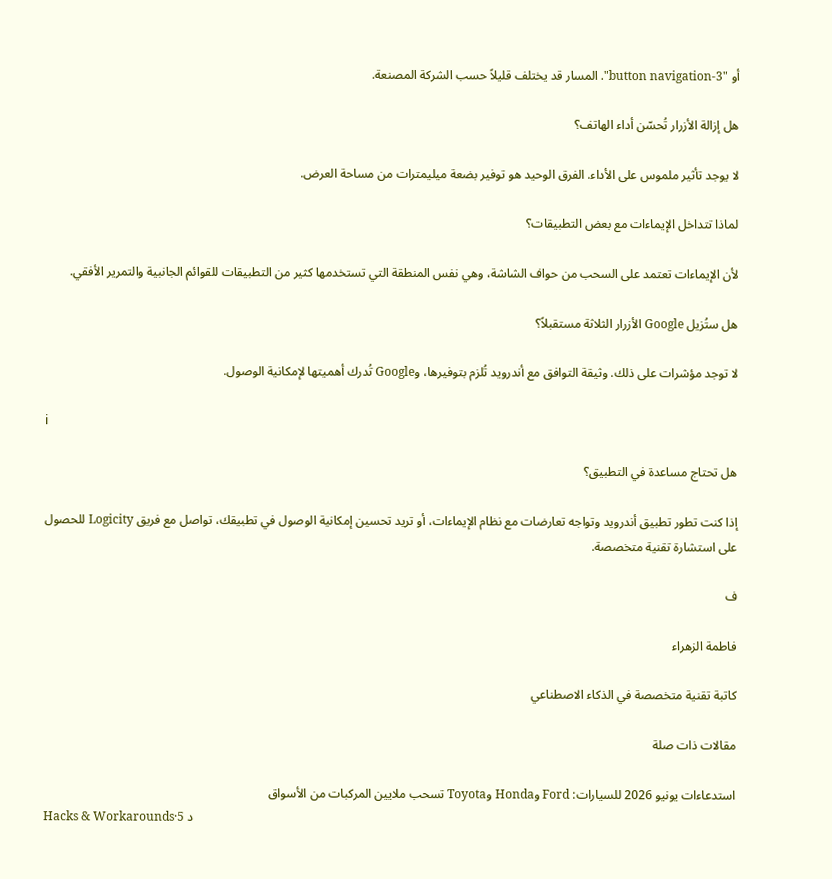أو "3-button navigation". المسار قد يختلف قليلاً حسب الشركة المصنعة.

هل إزالة الأزرار تُحسّن أداء الهاتف؟

لا يوجد تأثير ملموس على الأداء. الفرق الوحيد هو توفير بضعة ميليمترات من مساحة العرض.

لماذا تتداخل الإيماءات مع بعض التطبيقات؟

لأن الإيماءات تعتمد على السحب من حواف الشاشة، وهي نفس المنطقة التي تستخدمها كثير من التطبيقات للقوائم الجانبية والتمرير الأفقي.

هل ستُزيل Google الأزرار الثلاثة مستقبلاً؟

لا توجد مؤشرات على ذلك. وثيقة التوافق مع أندرويد تُلزم بتوفيرها، وGoogle تُدرك أهميتها لإمكانية الوصول.

ℹ

هل تحتاج مساعدة في التطبيق؟

إذا كنت تطور تطبيق أندرويد وتواجه تعارضات مع نظام الإيماءات، أو تريد تحسين إمكانية الوصول في تطبيقك، تواصل مع فريق Logicity للحصول على استشارة تقنية متخصصة.

ف

فاطمة الزهراء

كاتبة تقنية متخصصة في الذكاء الاصطناعي

مقالات ذات صلة

استدعاءات يونيو 2026 للسيارات: Ford وHonda وToyota تسحب ملايين المركبات من الأسواق
Hacks & Workarounds·5 د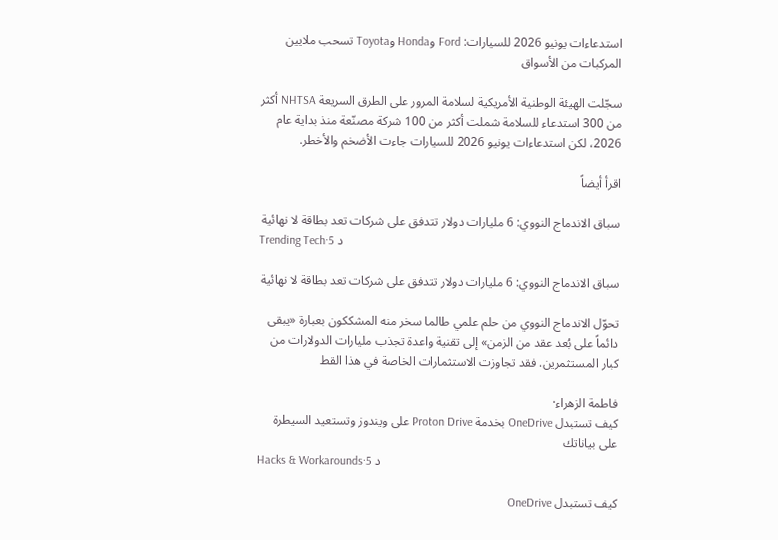استدعاءات يونيو 2026 للسيارات: Ford وHonda وToyota تسحب ملايين المركبات من الأسواق

سجّلت الهيئة الوطنية الأمريكية لسلامة المرور على الطرق السريعة NHTSA أكثر من 300 استدعاء للسلامة شملت أكثر من 100 شركة مصنّعة منذ بداية عام 2026، لكن استدعاءات يونيو 2026 للسيارات جاءت الأضخم والأخطر.

اقرأ أيضاً

سباق الاندماج النووي: 6 مليارات دولار تتدفق على شركات تعد بطاقة لا نهائية
Trending Tech·5 د

سباق الاندماج النووي: 6 مليارات دولار تتدفق على شركات تعد بطاقة لا نهائية

تحوّل الاندماج النووي من حلم علمي طالما سخر منه المشككون بعبارة «يبقى دائماً على بُعد عقد من الزمن» إلى تقنية واعدة تجذب مليارات الدولارات من كبار المستثمرين. فقد تجاوزت الاستثمارات الخاصة في هذا القط

فاطمة الزهراء·
كيف تستبدل OneDrive بخدمة Proton Drive على ويندوز وتستعيد السيطرة على بياناتك
Hacks & Workarounds·5 د

كيف تستبدل OneDrive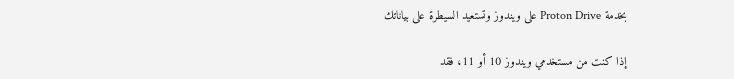بخدمة Proton Drive على ويندوز وتستعيد السيطرة على بياناتك

إذا كنت من مستخدمي ويندوز 10 أو 11، فقد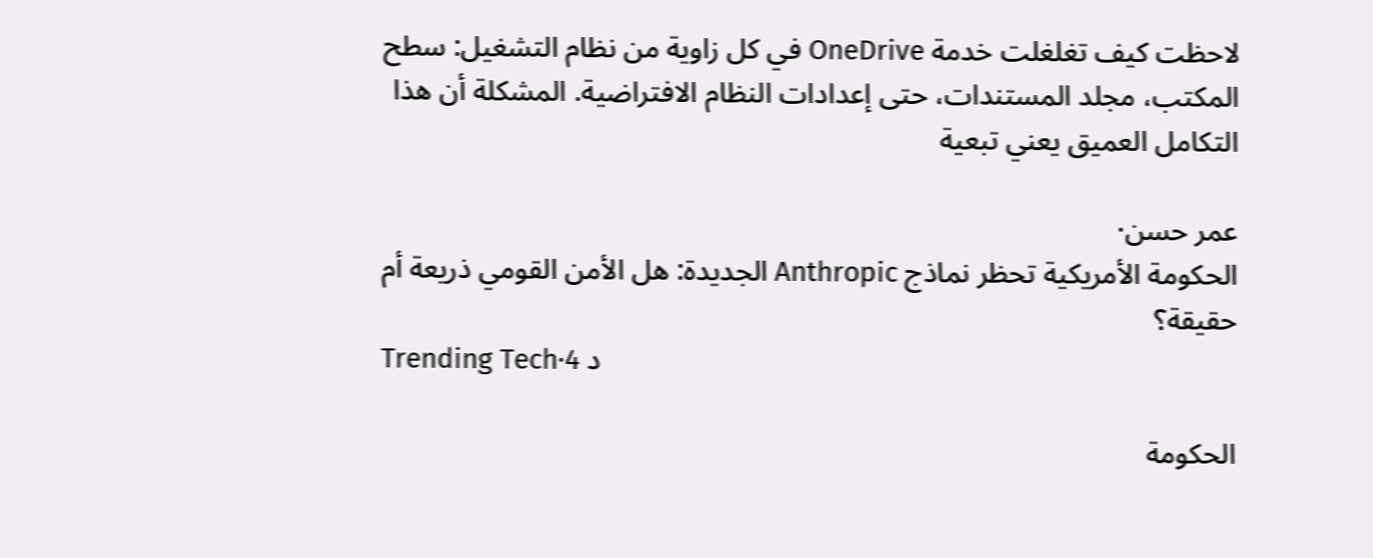لاحظت كيف تغلغلت خدمة OneDrive في كل زاوية من نظام التشغيل: سطح المكتب، مجلد المستندات، حتى إعدادات النظام الافتراضية. المشكلة أن هذا التكامل العميق يعني تبعية

عمر حسن·
الحكومة الأمريكية تحظر نماذج Anthropic الجديدة: هل الأمن القومي ذريعة أم حقيقة؟
Trending Tech·4 د

الحكومة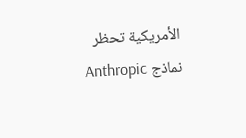الأمريكية تحظر نماذج Anthropic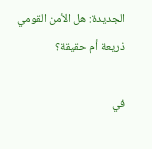الجديدة: هل الأمن القومي ذريعة أم حقيقة؟

في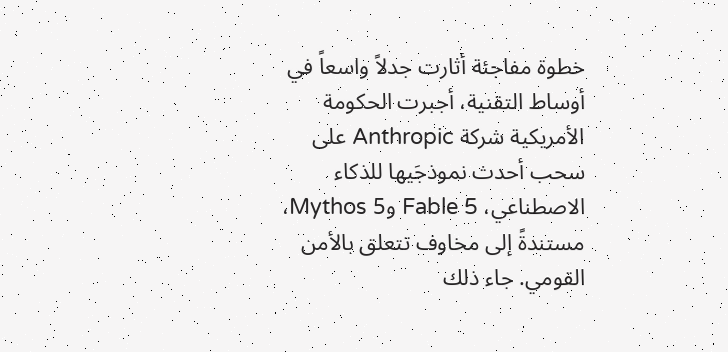خطوة مفاجئة أثارت جدلاً واسعاً في أوساط التقنية، أجبرت الحكومة الأمريكية شركة Anthropic على سحب أحدث نموذجَيها للذكاء الاصطناعي، Fable 5 وMythos 5، مستندةً إلى مخاوف تتعلق بالأمن القومي. جاء ذلك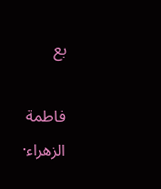بع

فاطمة الزهراء·